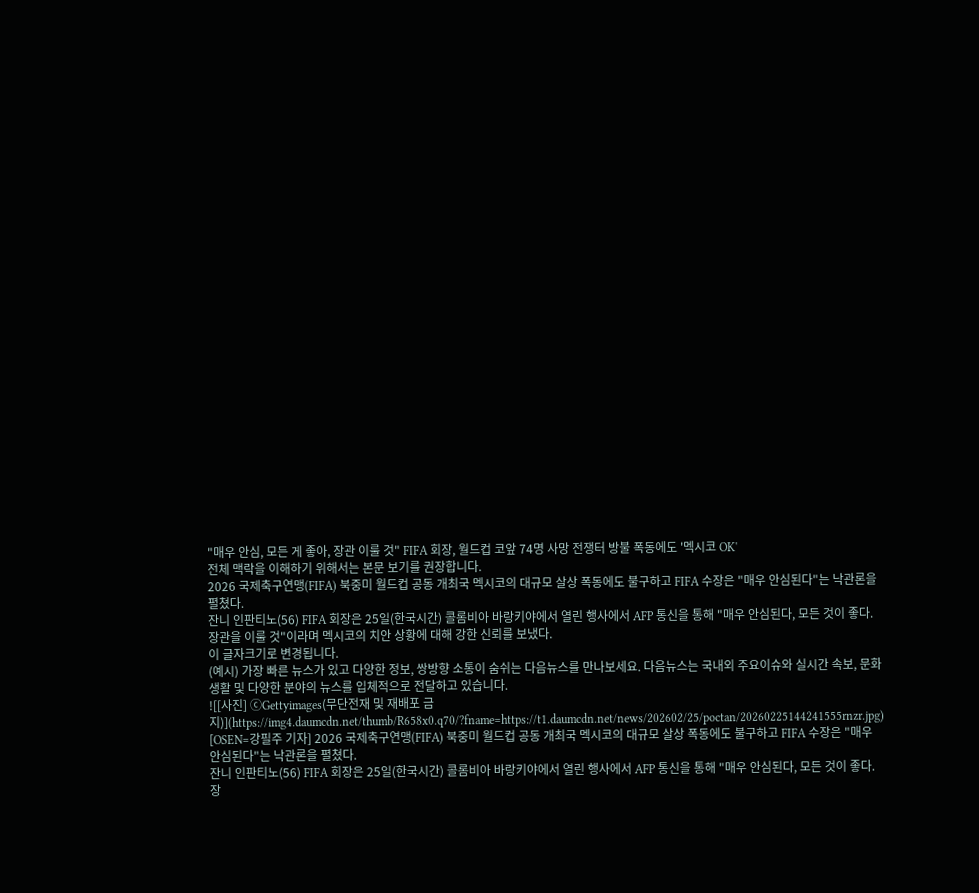"매우 안심, 모든 게 좋아, 장관 이룰 것" FIFA 회장, 월드컵 코앞 74명 사망 전쟁터 방불 폭동에도 '멕시코 OK'
전체 맥락을 이해하기 위해서는 본문 보기를 권장합니다.
2026 국제축구연맹(FIFA) 북중미 월드컵 공동 개최국 멕시코의 대규모 살상 폭동에도 불구하고 FIFA 수장은 "매우 안심된다"는 낙관론을 펼쳤다.
잔니 인판티노(56) FIFA 회장은 25일(한국시간) 콜롬비아 바랑키야에서 열린 행사에서 AFP 통신을 통해 "매우 안심된다, 모든 것이 좋다. 장관을 이룰 것"이라며 멕시코의 치안 상황에 대해 강한 신뢰를 보냈다.
이 글자크기로 변경됩니다.
(예시) 가장 빠른 뉴스가 있고 다양한 정보, 쌍방향 소통이 숨쉬는 다음뉴스를 만나보세요. 다음뉴스는 국내외 주요이슈와 실시간 속보, 문화생활 및 다양한 분야의 뉴스를 입체적으로 전달하고 있습니다.
![[사진] ⓒGettyimages(무단전재 및 재배포 금지)](https://img4.daumcdn.net/thumb/R658x0.q70/?fname=https://t1.daumcdn.net/news/202602/25/poctan/20260225144241555rnzr.jpg)
[OSEN=강필주 기자] 2026 국제축구연맹(FIFA) 북중미 월드컵 공동 개최국 멕시코의 대규모 살상 폭동에도 불구하고 FIFA 수장은 "매우 안심된다"는 낙관론을 펼쳤다.
잔니 인판티노(56) FIFA 회장은 25일(한국시간) 콜롬비아 바랑키야에서 열린 행사에서 AFP 통신을 통해 "매우 안심된다, 모든 것이 좋다. 장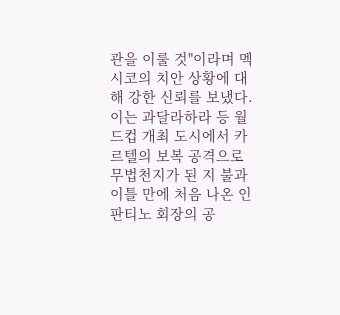관을 이룰 것"이라며 멕시코의 치안 상황에 대해 강한 신뢰를 보냈다.
이는 과달라하라 등 월드컵 개최 도시에서 카르텔의 보복 공격으로 무법천지가 된 지 불과 이틀 만에 처음 나온 인판티노 회장의 공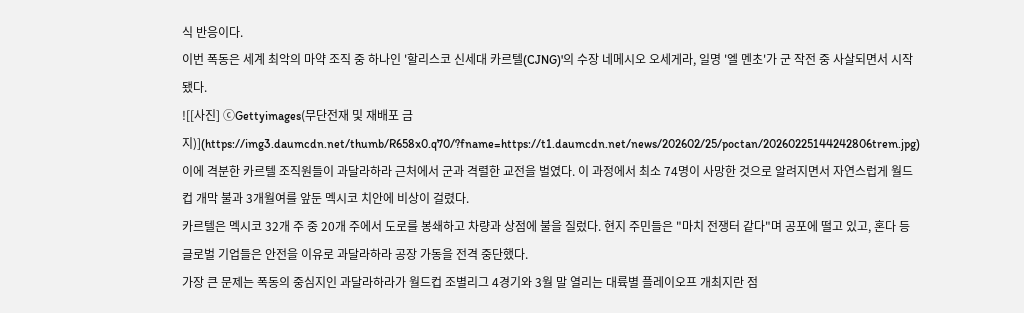식 반응이다.
이번 폭동은 세계 최악의 마약 조직 중 하나인 '할리스코 신세대 카르텔(CJNG)'의 수장 네메시오 오세게라, 일명 '엘 멘초'가 군 작전 중 사살되면서 시작됐다.
![[사진] ⓒGettyimages(무단전재 및 재배포 금지)](https://img3.daumcdn.net/thumb/R658x0.q70/?fname=https://t1.daumcdn.net/news/202602/25/poctan/20260225144242806trem.jpg)
이에 격분한 카르텔 조직원들이 과달라하라 근처에서 군과 격렬한 교전을 벌였다. 이 과정에서 최소 74명이 사망한 것으로 알려지면서 자연스럽게 월드컵 개막 불과 3개월여를 앞둔 멕시코 치안에 비상이 걸렸다.
카르텔은 멕시코 32개 주 중 20개 주에서 도로를 봉쇄하고 차량과 상점에 불을 질렀다. 현지 주민들은 "마치 전쟁터 같다"며 공포에 떨고 있고, 혼다 등 글로벌 기업들은 안전을 이유로 과달라하라 공장 가동을 전격 중단했다.
가장 큰 문제는 폭동의 중심지인 과달라하라가 월드컵 조별리그 4경기와 3월 말 열리는 대륙별 플레이오프 개최지란 점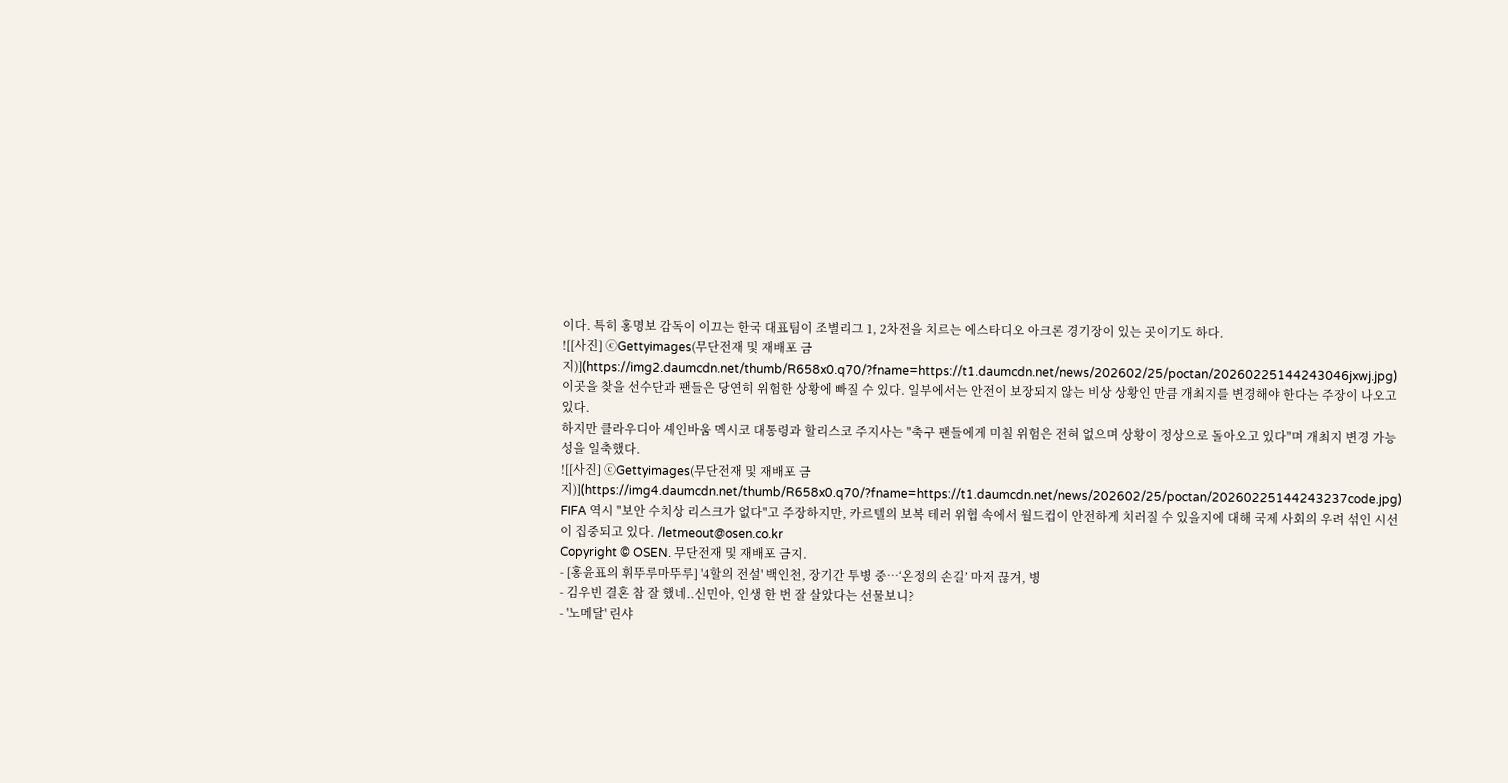이다. 특히 홍명보 감독이 이끄는 한국 대표팀이 조별리그 1, 2차전을 치르는 에스타디오 아크론 경기장이 있는 곳이기도 하다.
![[사진] ⓒGettyimages(무단전재 및 재배포 금지)](https://img2.daumcdn.net/thumb/R658x0.q70/?fname=https://t1.daumcdn.net/news/202602/25/poctan/20260225144243046jxwj.jpg)
이곳을 찾을 선수단과 팬들은 당연히 위험한 상황에 빠질 수 있다. 일부에서는 안전이 보장되지 않는 비상 상황인 만큼 개최지를 변경해야 한다는 주장이 나오고 있다.
하지만 클라우디아 셰인바움 멕시코 대통령과 할리스코 주지사는 "축구 팬들에게 미칠 위험은 전혀 없으며 상황이 정상으로 돌아오고 있다"며 개최지 변경 가능성을 일축했다.
![[사진] ⓒGettyimages(무단전재 및 재배포 금지)](https://img4.daumcdn.net/thumb/R658x0.q70/?fname=https://t1.daumcdn.net/news/202602/25/poctan/20260225144243237code.jpg)
FIFA 역시 "보안 수치상 리스크가 없다"고 주장하지만, 카르텔의 보복 테러 위협 속에서 월드컵이 안전하게 치러질 수 있을지에 대해 국제 사회의 우려 섞인 시선이 집중되고 있다. /letmeout@osen.co.kr
Copyright © OSEN. 무단전재 및 재배포 금지.
- [홍윤표의 휘뚜루마뚜루] '4할의 전설' 백인천, 장기간 투병 중…‘온정의 손길’ 마저 끊겨, 병
- 김우빈 결혼 참 잘 했네..신민아, 인생 한 번 잘 살았다는 선물보니?
- '노메달' 린샤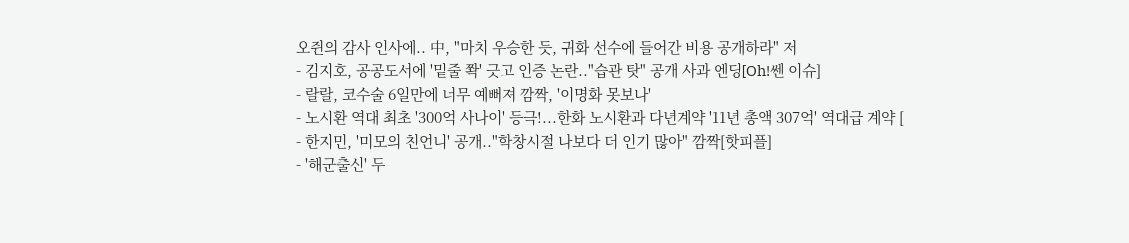오쥔의 감사 인사에.. 中, "마치 우승한 듯, 귀화 선수에 들어간 비용 공개하라" 저
- 김지호, 공공도서에 '밑줄 쫙' 긋고 인증 논란.."습관 탓" 공개 사과 엔딩[Oh!쎈 이슈]
- 랄랄, 코수술 6일만에 너무 예뻐져 깜짝, '이명화 못보나'
- 노시환 역대 최초 '300억 사나이' 등극!...한화 노시환과 다년계약 '11년 총액 307억' 역대급 계약 [
- 한지민, '미모의 친언니' 공개.."학창시절 나보다 더 인기 많아" 깜짝[핫피플]
- '해군출신' 두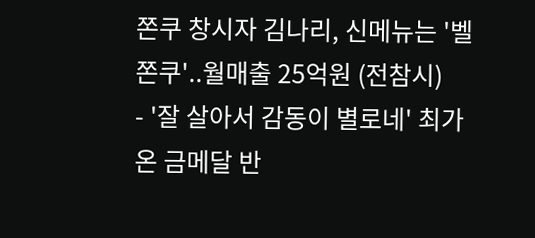쫀쿠 창시자 김나리, 신메뉴는 '벨쫀쿠'..월매출 25억원 (전참시)
- '잘 살아서 감동이 별로네' 최가온 금메달 반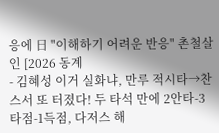응에 日 "이해하기 어려운 반응" 촌철살인 [2026 동계
- 김혜성 이거 실화냐, 만루 적시타→찬스서 또 터졌다! 두 타석 만에 2안타-3타점-1득점, 다저스 해